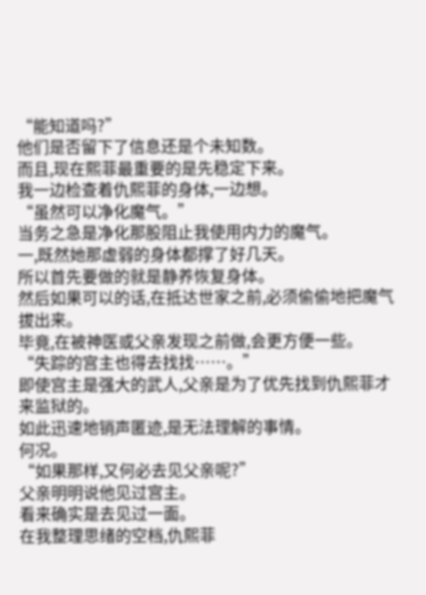“能知道吗?”
他们是否留下了信息还是个未知数。
而且,现在熙菲最重要的是先稳定下来。
我一边检查着仇熙菲的身体,一边想。
“虽然可以净化魔气。”
当务之急是净化那股阻止我使用内力的魔气。
一,既然她那虚弱的身体都撑了好几天。
所以首先要做的就是静养恢复身体。
然后如果可以的话,在抵达世家之前,必须偷偷地把魔气拔出来。
毕竟,在被神医或父亲发现之前做,会更方便一些。
“失踪的宫主也得去找找……。”
即使宫主是强大的武人,父亲是为了优先找到仇熙菲才来监狱的。
如此迅速地销声匿迹,是无法理解的事情。
何况。
“如果那样,又何必去见父亲呢?”
父亲明明说他见过宫主。
看来确实是去见过一面。
在我整理思绪的空档,仇熙菲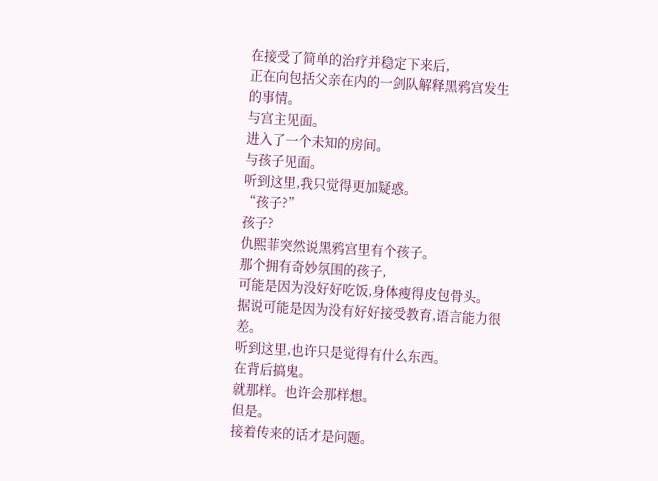在接受了简单的治疗并稳定下来后,
正在向包括父亲在内的一剑队解释黑鸦宫发生的事情。
与宫主见面。
进入了一个未知的房间。
与孩子见面。
听到这里,我只觉得更加疑惑。
“孩子?”
孩子?
仇熙菲突然说黑鸦宫里有个孩子。
那个拥有奇妙氛围的孩子,
可能是因为没好好吃饭,身体瘦得皮包骨头。
据说可能是因为没有好好接受教育,语言能力很差。
听到这里,也许只是觉得有什么东西。
在背后搞鬼。
就那样。也许会那样想。
但是。
接着传来的话才是问题。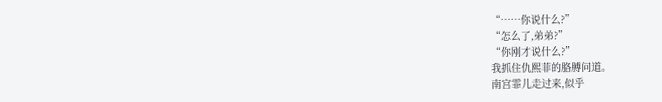“……你说什么?”
“怎么了,弟弟?”
“你刚才说什么?”
我抓住仇熙菲的胳膊问道。
南宫霏儿走过来,似乎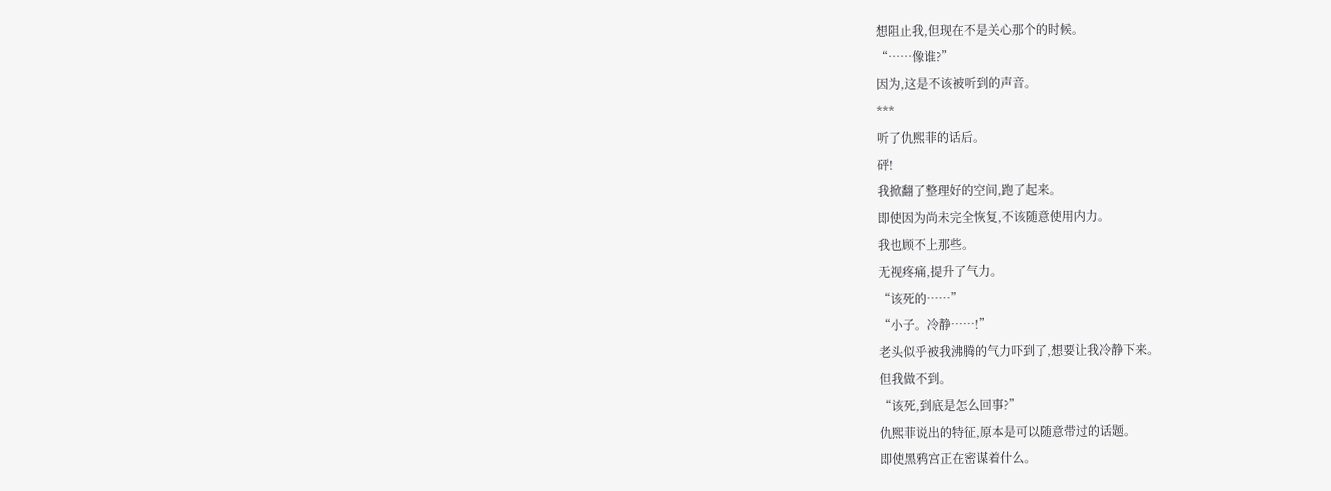想阻止我,但现在不是关心那个的时候。
“……像谁?”
因为,这是不该被听到的声音。
***
听了仇熙菲的话后。
砰!
我掀翻了整理好的空间,跑了起来。
即使因为尚未完全恢复,不该随意使用内力。
我也顾不上那些。
无视疼痛,提升了气力。
“该死的……”
“小子。冷静……!”
老头似乎被我沸腾的气力吓到了,想要让我冷静下来。
但我做不到。
“该死,到底是怎么回事?”
仇熙菲说出的特征,原本是可以随意带过的话题。
即使黑鸦宫正在密谋着什么。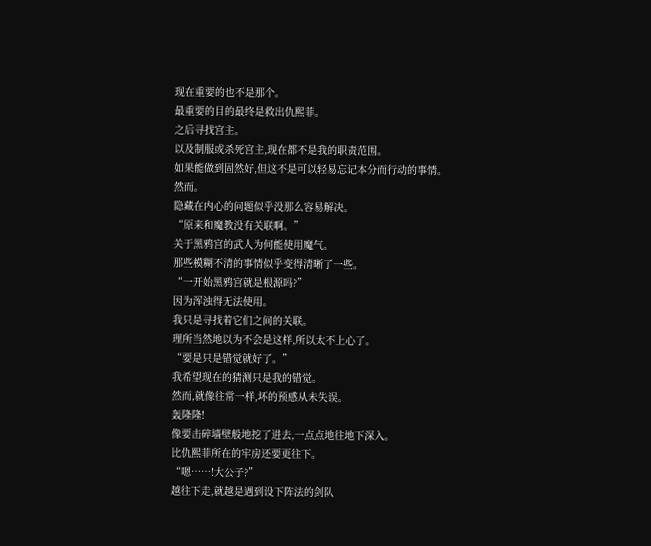现在重要的也不是那个。
最重要的目的最终是救出仇熙菲。
之后寻找宫主。
以及制服或杀死宫主,现在都不是我的职责范围。
如果能做到固然好,但这不是可以轻易忘记本分而行动的事情。
然而。
隐藏在内心的问题似乎没那么容易解决。
“原来和魔教没有关联啊。”
关于黑鸦宫的武人为何能使用魔气。
那些模糊不清的事情似乎变得清晰了一些。
“一开始黑鸦宫就是根源吗?”
因为浑浊得无法使用。
我只是寻找着它们之间的关联。
理所当然地以为不会是这样,所以太不上心了。
“要是只是错觉就好了。”
我希望现在的猜测只是我的错觉。
然而,就像往常一样,坏的预感从未失误。
轰隆隆!
像要击碎墙壁般地挖了进去,一点点地往地下深入。
比仇熙菲所在的牢房还要更往下。
“嗯……!大公子?”
越往下走,就越是遇到设下阵法的剑队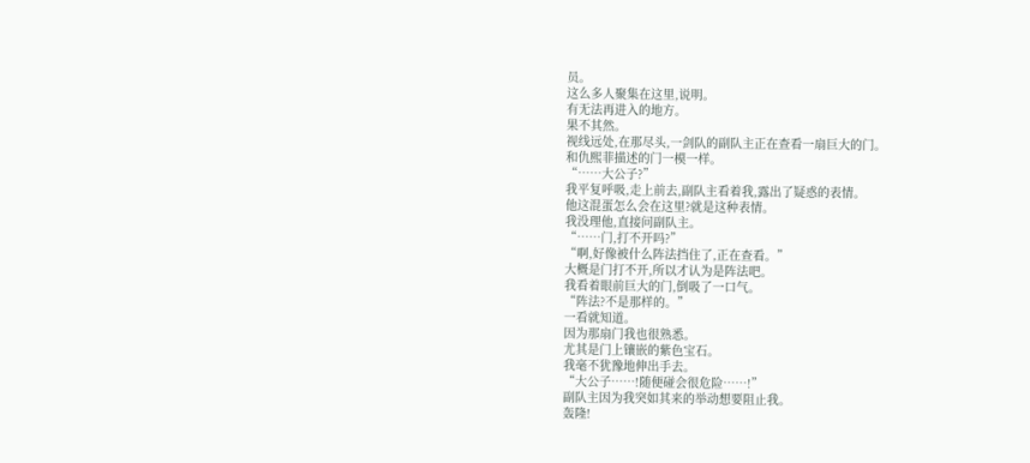员。
这么多人聚集在这里,说明。
有无法再进入的地方。
果不其然。
视线远处,在那尽头,一剑队的副队主正在查看一扇巨大的门。
和仇熙菲描述的门一模一样。
“……大公子?”
我平复呼吸,走上前去,副队主看着我,露出了疑惑的表情。
他这混蛋怎么会在这里?就是这种表情。
我没理他,直接问副队主。
“……门,打不开吗?”
“啊,好像被什么阵法挡住了,正在查看。”
大概是门打不开,所以才认为是阵法吧。
我看着眼前巨大的门,倒吸了一口气。
“阵法?不是那样的。”
一看就知道。
因为那扇门我也很熟悉。
尤其是门上镶嵌的紫色宝石。
我毫不犹豫地伸出手去。
“大公子……!随便碰会很危险……!”
副队主因为我突如其来的举动想要阻止我。
轰隆!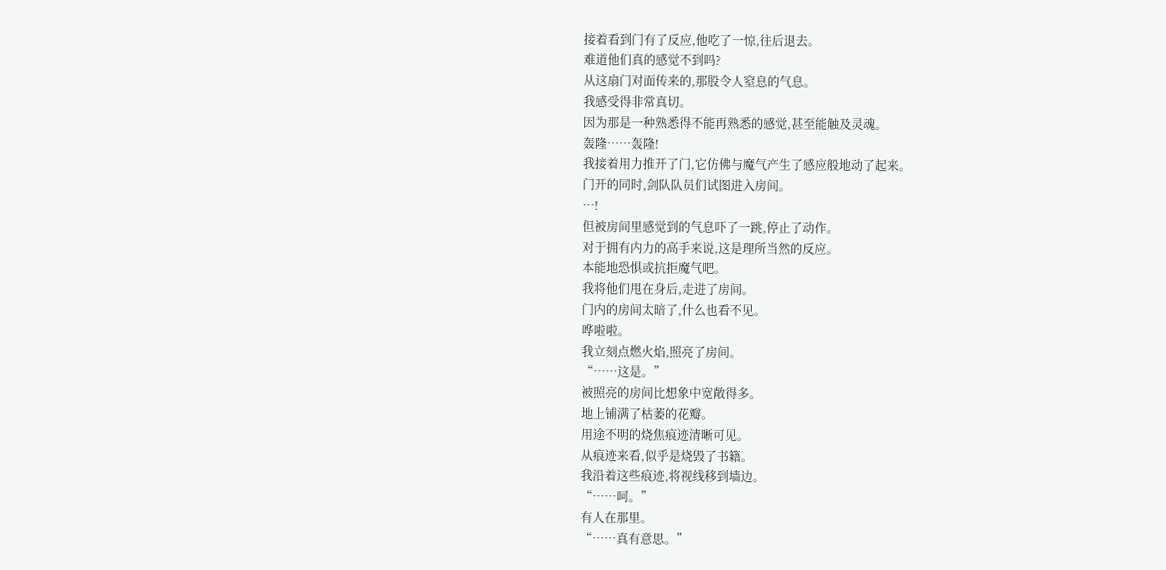接着看到门有了反应,他吃了一惊,往后退去。
难道他们真的感觉不到吗?
从这扇门对面传来的,那股令人窒息的气息。
我感受得非常真切。
因为那是一种熟悉得不能再熟悉的感觉,甚至能触及灵魂。
轰隆……轰隆!
我接着用力推开了门,它仿佛与魔气产生了感应般地动了起来。
门开的同时,剑队队员们试图进入房间。
…!
但被房间里感觉到的气息吓了一跳,停止了动作。
对于拥有内力的高手来说,这是理所当然的反应。
本能地恐惧或抗拒魔气吧。
我将他们甩在身后,走进了房间。
门内的房间太暗了,什么也看不见。
哗啦啦。
我立刻点燃火焰,照亮了房间。
“……这是。”
被照亮的房间比想象中宽敞得多。
地上铺满了枯萎的花瓣。
用途不明的烧焦痕迹清晰可见。
从痕迹来看,似乎是烧毁了书籍。
我沿着这些痕迹,将视线移到墙边。
“……呵。”
有人在那里。
“……真有意思。”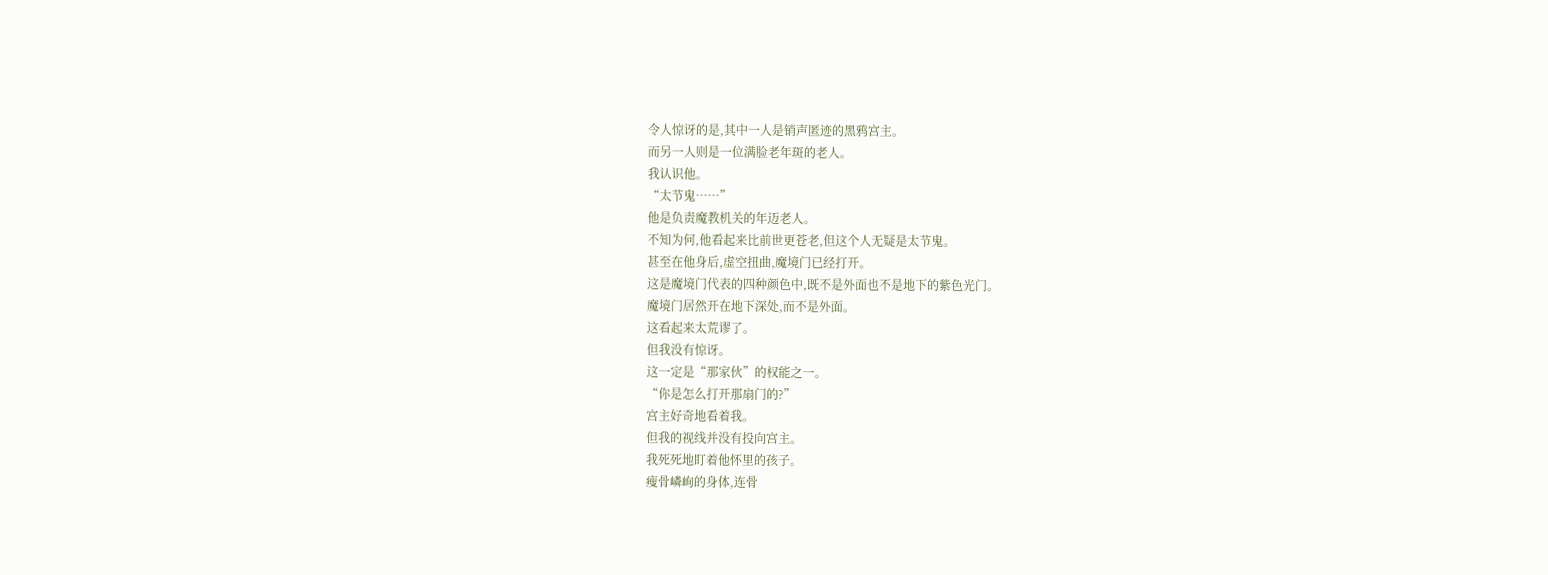令人惊讶的是,其中一人是销声匿迹的黑鸦宫主。
而另一人则是一位满脸老年斑的老人。
我认识他。
“太节鬼……”
他是负责魔教机关的年迈老人。
不知为何,他看起来比前世更苍老,但这个人无疑是太节鬼。
甚至在他身后,虚空扭曲,魔境门已经打开。
这是魔境门代表的四种颜色中,既不是外面也不是地下的紫色光门。
魔境门居然开在地下深处,而不是外面。
这看起来太荒谬了。
但我没有惊讶。
这一定是“那家伙”的权能之一。
“你是怎么打开那扇门的?”
宫主好奇地看着我。
但我的视线并没有投向宫主。
我死死地盯着他怀里的孩子。
瘦骨嶙峋的身体,连骨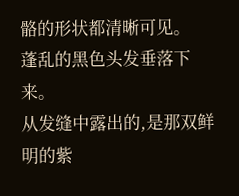骼的形状都清晰可见。
蓬乱的黑色头发垂落下来。
从发缝中露出的,是那双鲜明的紫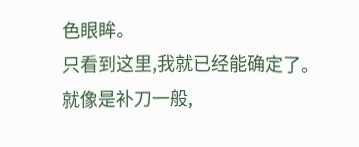色眼眸。
只看到这里,我就已经能确定了。
就像是补刀一般,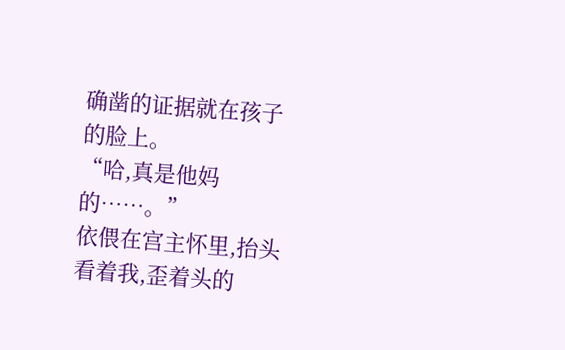确凿的证据就在孩子的脸上。
“哈,真是他妈的……。”
依偎在宫主怀里,抬头看着我,歪着头的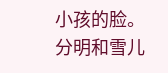小孩的脸。
分明和雪儿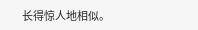长得惊人地相似。